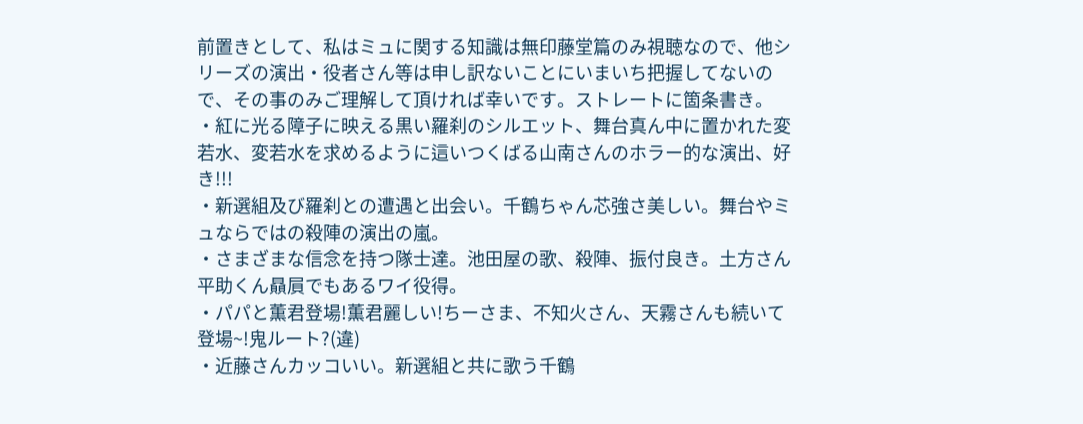前置きとして、私はミュに関する知識は無印藤堂篇のみ視聴なので、他シリーズの演出・役者さん等は申し訳ないことにいまいち把握してないので、その事のみご理解して頂ければ幸いです。ストレートに箇条書き。
・紅に光る障子に映える黒い羅刹のシルエット、舞台真ん中に置かれた変若水、変若水を求めるように這いつくばる山南さんのホラー的な演出、好き!!!
・新選組及び羅刹との遭遇と出会い。千鶴ちゃん芯強さ美しい。舞台やミュならではの殺陣の演出の嵐。
・さまざまな信念を持つ隊士達。池田屋の歌、殺陣、振付良き。土方さん平助くん贔屓でもあるワイ役得。
・パパと薫君登場!薫君麗しい!ちーさま、不知火さん、天霧さんも続いて登場~!鬼ルート?(違)
・近藤さんカッコいい。新選組と共に歌う千鶴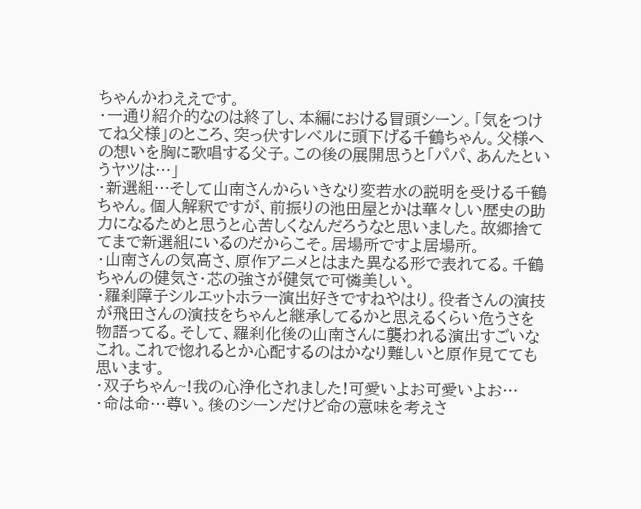ちゃんかわええです。
・一通り紹介的なのは終了し、本編における冒頭シーン。「気をつけてね父様」のところ、突っ伏すレベルに頭下げる千鶴ちゃん。父様への想いを胸に歌唱する父子。この後の展開思うと「パパ、あんたというヤツは…」
・新選組…そして山南さんからいきなり変若水の説明を受ける千鶴ちゃん。個人解釈ですが、前振りの池田屋とかは華々しい歴史の助力になるためと思うと心苦しくなんだろうなと思いました。故郷捨ててまで新選組にいるのだからこそ。居場所ですよ居場所。
・山南さんの気高さ、原作アニメとはまた異なる形で表れてる。千鶴ちゃんの健気さ・芯の強さが健気で可憐美しい。
・羅刹障子シルエットホラー演出好きですねやはり。役者さんの演技が飛田さんの演技をちゃんと継承してるかと思えるくらい危うさを物語ってる。そして、羅刹化後の山南さんに襲われる演出すごいなこれ。これで惚れるとか心配するのはかなり難しいと原作見てても思います。
・双子ちゃん~!我の心浄化されました!可愛いよお可愛いよお…
・命は命…尊い。後のシーンだけど命の意味を考えさ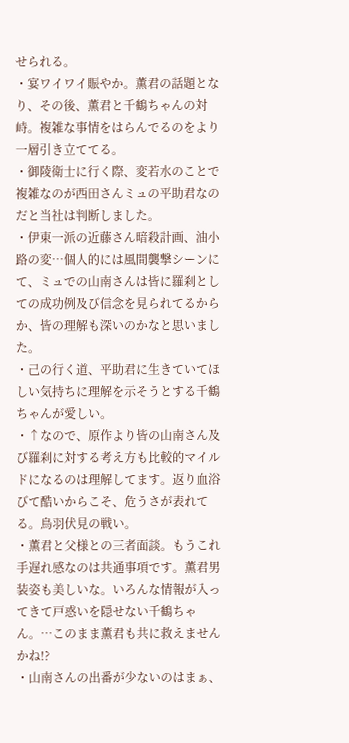せられる。
・宴ワイワイ賑やか。薫君の話題となり、その後、薫君と千鶴ちゃんの対峙。複雑な事情をはらんでるのをより一層引き立ててる。
・御陵衛士に行く際、変若水のことで複雑なのが西田さんミュの平助君なのだと当社は判断しました。
・伊東一派の近藤さん暗殺計画、油小路の変…個人的には風間襲撃シーンにて、ミュでの山南さんは皆に羅刹としての成功例及び信念を見られてるからか、皆の理解も深いのかなと思いました。
・己の行く道、平助君に生きていてほしい気持ちに理解を示そうとする千鶴ちゃんが愛しい。
・↑なので、原作より皆の山南さん及び羅刹に対する考え方も比較的マイルドになるのは理解してます。返り血浴びて酷いからこそ、危うさが表れてる。鳥羽伏見の戦い。
・薫君と父様との三者面談。もうこれ手遅れ感なのは共通事項です。薫君男装姿も美しいな。いろんな情報が入ってきて戸惑いを隠せない千鶴ちゃん。…このまま薫君も共に救えませんかね!?
・山南さんの出番が少ないのはまぁ、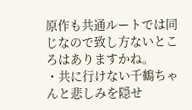原作も共通ルートでは同じなので致し方ないところはありますかね。
・共に行けない千鶴ちゃんと悲しみを隠せ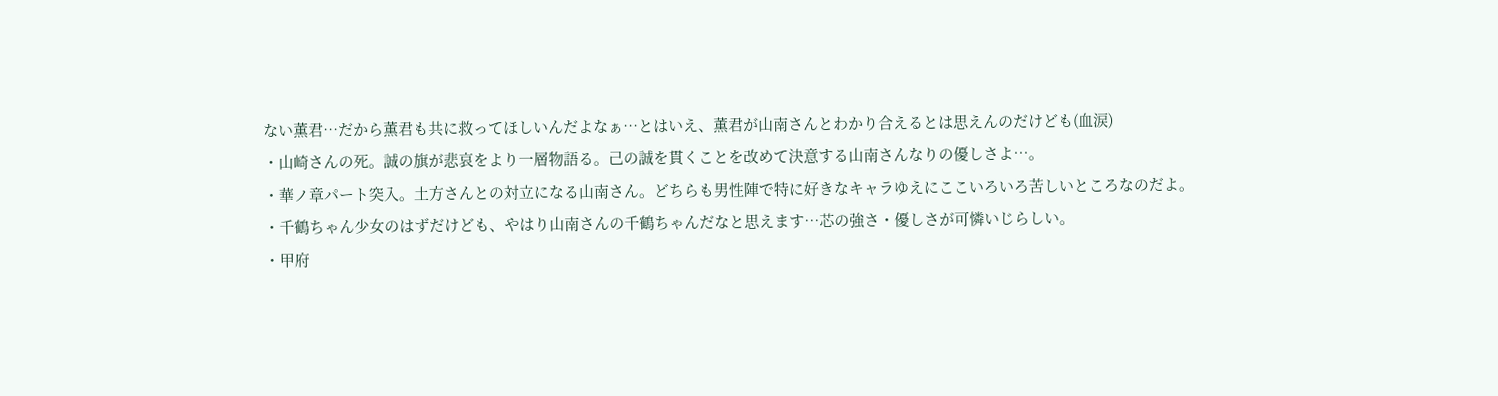ない薫君…だから薫君も共に救ってほしいんだよなぁ…とはいえ、薫君が山南さんとわかり合えるとは思えんのだけども(血涙)
・山崎さんの死。誠の旗が悲哀をより一層物語る。己の誠を貫くことを改めて決意する山南さんなりの優しさよ…。
・華ノ章パート突入。土方さんとの対立になる山南さん。どちらも男性陣で特に好きなキャラゆえにここいろいろ苦しいところなのだよ。
・千鶴ちゃん少女のはずだけども、やはり山南さんの千鶴ちゃんだなと思えます…芯の強さ・優しさが可憐いじらしい。
・甲府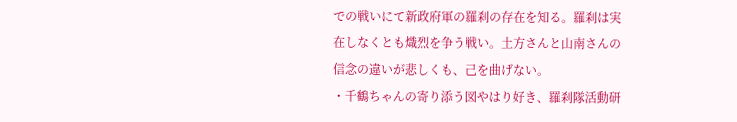での戦いにて新政府軍の羅刹の存在を知る。羅刹は実在しなくとも熾烈を争う戦い。土方さんと山南さんの信念の違いが悲しくも、己を曲げない。
・千鶴ちゃんの寄り添う図やはり好き、羅刹隊活動研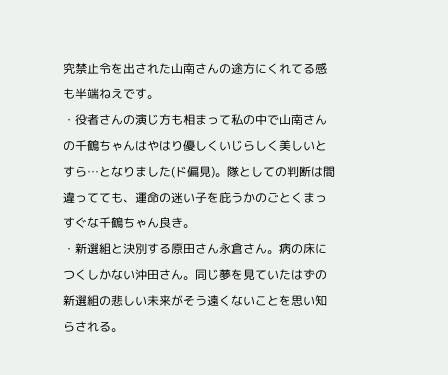究禁止令を出された山南さんの途方にくれてる感も半端ねえです。
・役者さんの演じ方も相まって私の中で山南さんの千鶴ちゃんはやはり優しくいじらしく美しいとすら…となりました(ド偏見)。隊としての判断は間違ってても、運命の迷い子を庇うかのごとくまっすぐな千鶴ちゃん良き。
・新選組と決別する原田さん永倉さん。病の床につくしかない沖田さん。同じ夢を見ていたはずの新選組の悲しい未来がそう遠くないことを思い知らされる。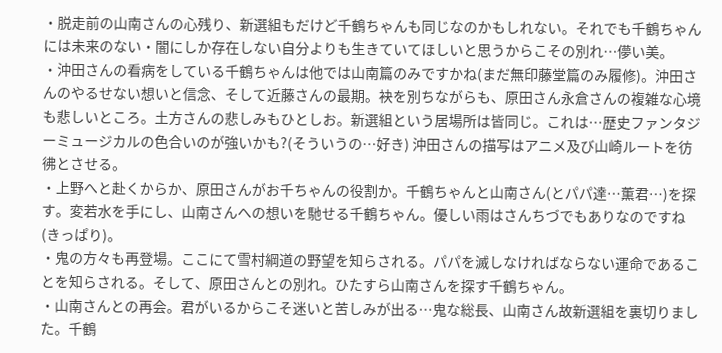・脱走前の山南さんの心残り、新選組もだけど千鶴ちゃんも同じなのかもしれない。それでも千鶴ちゃんには未来のない・闇にしか存在しない自分よりも生きていてほしいと思うからこその別れ…儚い美。
・沖田さんの看病をしている千鶴ちゃんは他では山南篇のみですかね(まだ無印藤堂篇のみ履修)。沖田さんのやるせない想いと信念、そして近藤さんの最期。袂を別ちながらも、原田さん永倉さんの複雑な心境も悲しいところ。土方さんの悲しみもひとしお。新選組という居場所は皆同じ。これは…歴史ファンタジーミュージカルの色合いのが強いかも?(そういうの…好き) 沖田さんの描写はアニメ及び山崎ルートを彷彿とさせる。
・上野へと赴くからか、原田さんがお千ちゃんの役割か。千鶴ちゃんと山南さん(とパパ達…薫君…)を探す。変若水を手にし、山南さんへの想いを馳せる千鶴ちゃん。優しい雨はさんちづでもありなのですね(きっぱり)。
・鬼の方々も再登場。ここにて雪村綱道の野望を知らされる。パパを滅しなければならない運命であることを知らされる。そして、原田さんとの別れ。ひたすら山南さんを探す千鶴ちゃん。
・山南さんとの再会。君がいるからこそ迷いと苦しみが出る…鬼な総長、山南さん故新選組を裏切りました。千鶴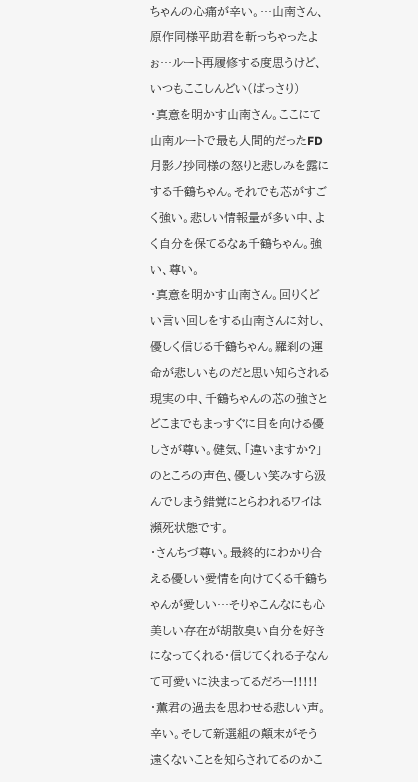ちゃんの心痛が辛い。…山南さん、原作同様平助君を斬っちゃったよぉ…ルート再履修する度思うけど、いつもここしんどい(ばっさり)
・真意を明かす山南さん。ここにて山南ルートで最も人間的だったFD月影ノ抄同様の怒りと悲しみを露にする千鶴ちゃん。それでも芯がすごく強い。悲しい情報量が多い中、よく自分を保てるなぁ千鶴ちゃん。強い、尊い。
・真意を明かす山南さん。回りくどい言い回しをする山南さんに対し、優しく信じる千鶴ちゃん。羅刹の運命が悲しいものだと思い知らされる現実の中、千鶴ちゃんの芯の強さとどこまでもまっすぐに目を向ける優しさが尊い。健気、「違いますか?」のところの声色、優しい笑みすら汲んでしまう錯覚にとらわれるワイは瀕死状態です。
・さんちづ尊い。最終的にわかり合える優しい愛情を向けてくる千鶴ちゃんが愛しい…そりゃこんなにも心美しい存在が胡散臭い自分を好きになってくれる・信じてくれる子なんて可愛いに決まってるだろー!!!!!
・薫君の過去を思わせる悲しい声。辛い。そして新選組の顛末がそう遠くないことを知らされてるのかこ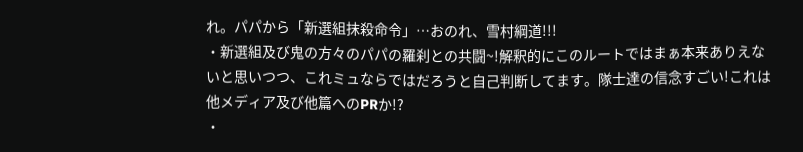れ。パパから「新選組抹殺命令」…おのれ、雪村綱道!!!
・新選組及び鬼の方々のパパの羅刹との共闘~!解釈的にこのルートではまぁ本来ありえないと思いつつ、これミュならではだろうと自己判断してます。隊士達の信念すごい!これは他メディア及び他篇へのPRか!?
・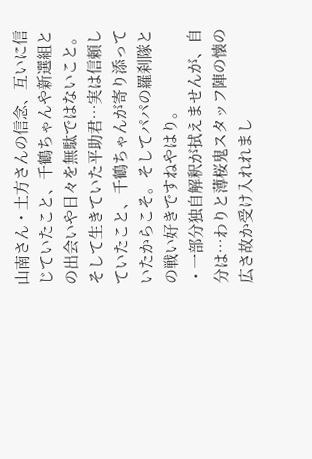山南さん・土方さんの信念、互いに信じていたこと、千鶴ちゃんや新選組との出会いや日々を無駄ではないこと。そして生きていた平助君…実は信頼していたこと、千鶴ちゃんが寄り添っていたからこそ。そしてパパの羅刹隊との戦い好きですねやはり。
・一部分独自解釈が拭えませんが、自分は…わりと薄桜鬼スタッフ陣の懐の広さ故か受け入れれまし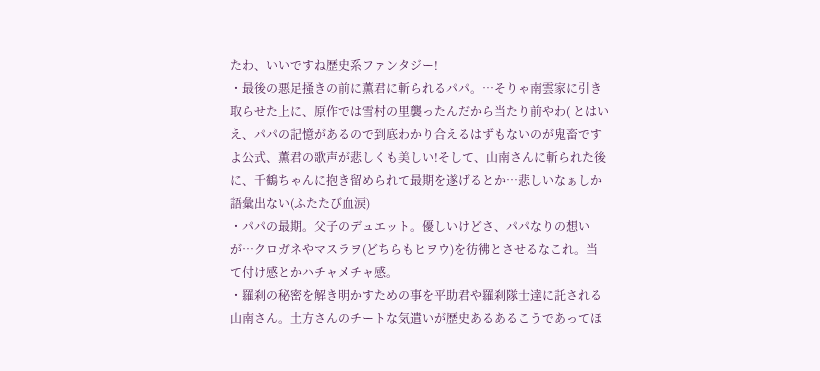たわ、いいですね歴史系ファンタジー!
・最後の悪足掻きの前に薫君に斬られるパパ。…そりゃ南雲家に引き取らせた上に、原作では雪村の里襲ったんだから当たり前やわ( とはいえ、パパの記憶があるので到底わかり合えるはずもないのが鬼畜ですよ公式、薫君の歌声が悲しくも美しい!そして、山南さんに斬られた後に、千鶴ちゃんに抱き留められて最期を遂げるとか…悲しいなぁしか語彙出ない(ふたたび血涙)
・パパの最期。父子のデュエット。優しいけどさ、パパなりの想いが…クロガネやマスラヲ(どちらもヒヲウ)を彷彿とさせるなこれ。当て付け感とかハチャメチャ感。
・羅刹の秘密を解き明かすための事を平助君や羅刹隊士達に託される山南さん。土方さんのチートな気遣いが歴史あるあるこうであってほ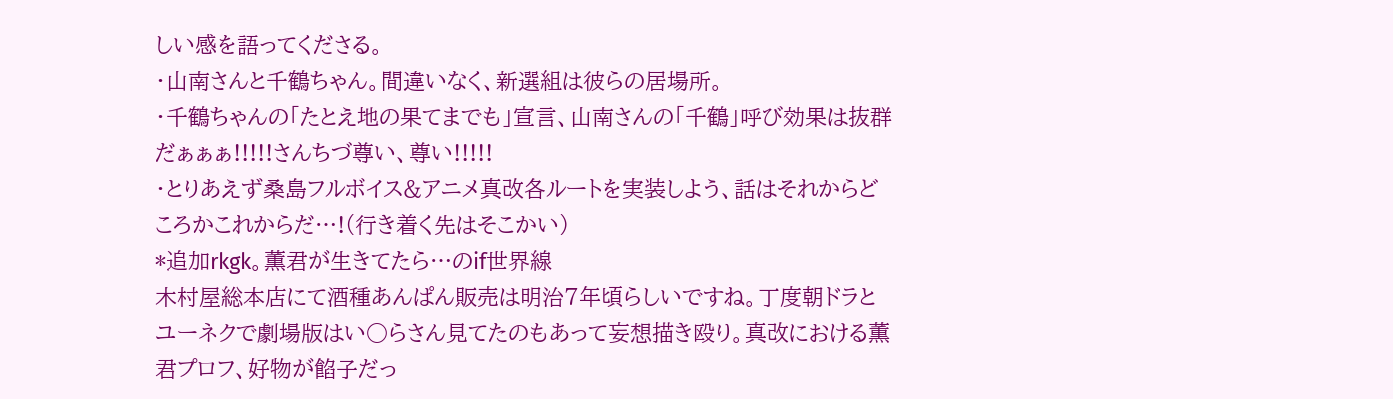しい感を語ってくださる。
・山南さんと千鶴ちゃん。間違いなく、新選組は彼らの居場所。
・千鶴ちゃんの「たとえ地の果てまでも」宣言、山南さんの「千鶴」呼び効果は抜群だぁぁぁ!!!!!さんちづ尊い、尊い!!!!!
・とりあえず桑島フルボイス&アニメ真改各ルートを実装しよう、話はそれからどころかこれからだ…!(行き着く先はそこかい)
*追加rkgk。薫君が生きてたら…のif世界線
木村屋総本店にて酒種あんぱん販売は明治7年頃らしいですね。丁度朝ドラとユーネクで劇場版はい○らさん見てたのもあって妄想描き殴り。真改における薫君プロフ、好物が餡子だっ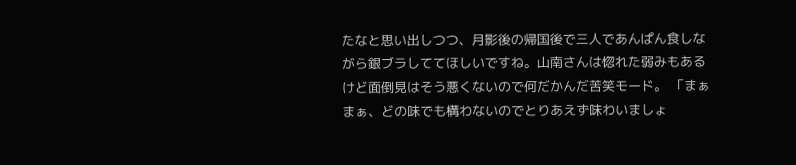たなと思い出しつつ、月影後の帰国後で三人であんぱん食しながら銀ブラしててほしいですね。山南さんは惚れた弱みもあるけど面倒見はそう悪くないので何だかんだ苦笑モード。 「まぁまぁ、どの味でも構わないのでとりあえず味わいましょ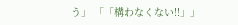う」 「「構わなくない!!」」